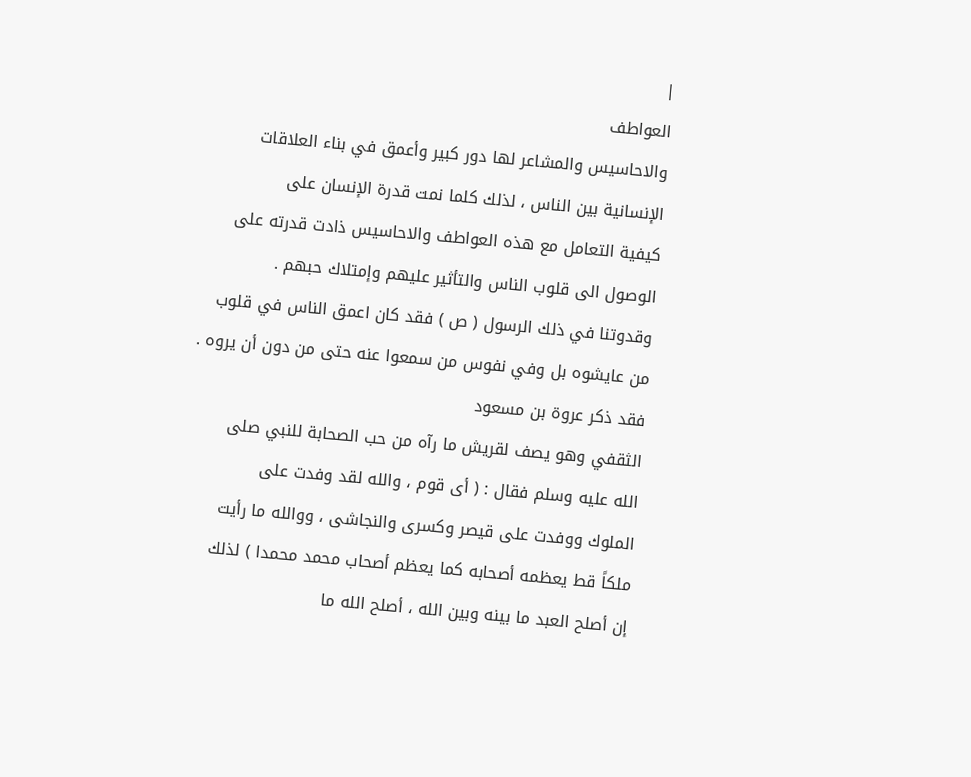|
العواطف
والاحاسيس والمشاعر لها دور كبير وأعمق في بناء العلاقات
الإنسانية بين الناس ، لذلك كلما نمت قدرة الإنسان على
كيفية التعامل مع هذه العواطف والاحاسيس ذادت قدرته على
الوصول الى قلوب الناس والتأثير عليهم وإمتلاك حبهم .
وقدوتنا في ذلك الرسول ( ص ) فقد كان اعمق الناس في قلوب
من عايشوه بل وفي نفوس من سمعوا عنه حتى من دون أن يروه .
فقد ذكر عروة بن مسعود
الثقفي وهو يصف لقريش ما رآه من حب الصحابة للنبي صلى
الله عليه وسلم فقال : ( أى قوم ، والله لقد وفدت على
الملوك ووفدت على قيصر وكسرى والنجاشى ، ووالله ما رأيت
ملكاً قط يعظمه أصحابه كما يعظم أصحاب محمد محمدا ) لذلك
إن أصلح العبد ما بينه وبين الله ، أصلح الله ما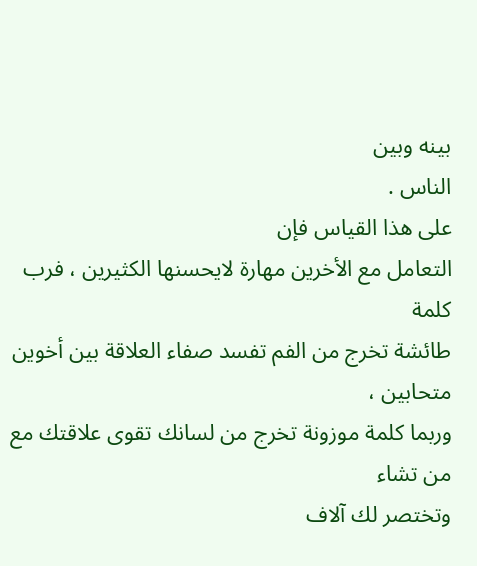بينه وبين
الناس .
على هذا القياس فإن
التعامل مع الأخرين مهارة لايحسنها الكثيرين ، فرب كلمة
طائشة تخرج من الفم تفسد صفاء العلاقة بين أخوين متحابين ،
وربما كلمة موزونة تخرج من لسانك تقوى علاقتك مع من تشاء
وتختصر لك آلاف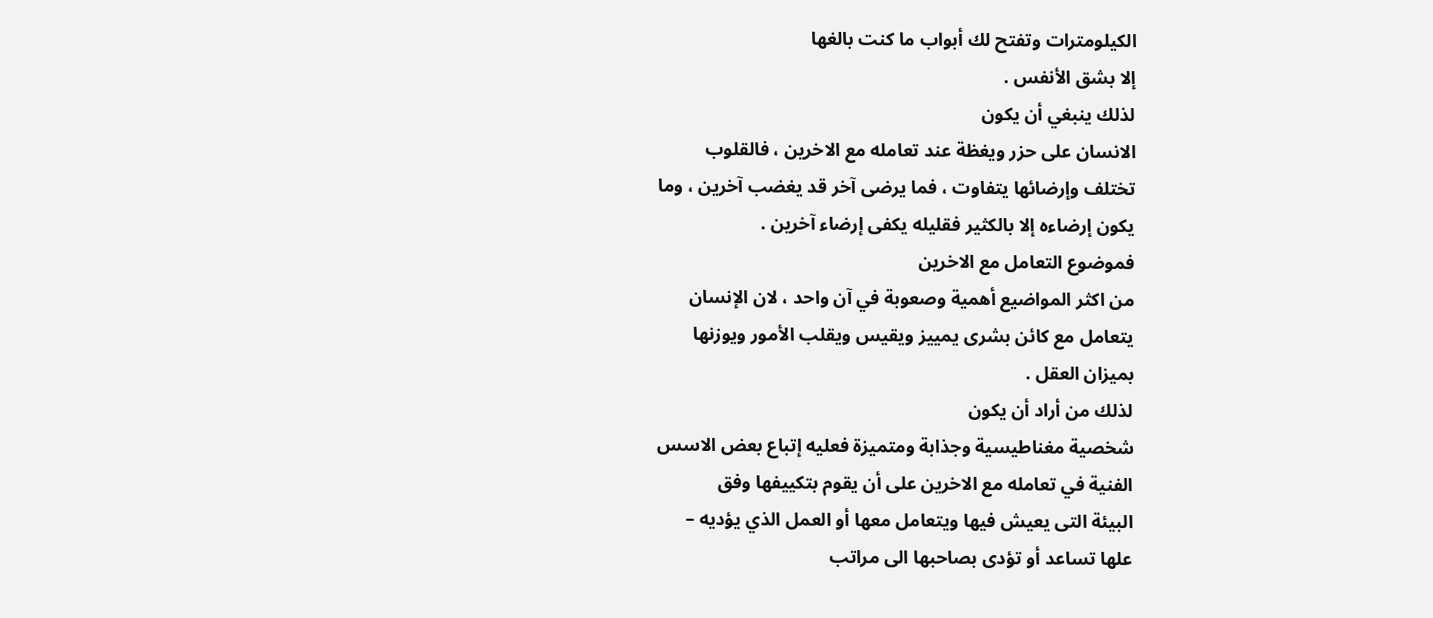الكيلومترات وتفتح لك أبواب ما كنت بالغها
إلا بشق الأنفس .
لذلك ينبغي أن يكون
الانسان على حزر ويغظة عند تعامله مع الاخرين ، فالقلوب
تختلف وإرضائها يتفاوت ، فما يرضى آخر قد يغضب آخرين ، وما
يكون إرضاءه إلا بالكثير فقليله يكفى إرضاء آخرين .
فموضوع التعامل مع الاخرين
من اكثر المواضيع أهمية وصعوبة في آن واحد ، لان الإنسان
يتعامل مع كائن بشرى يمييز ويقيس ويقلب الأمور ويوزنها
بميزان العقل .
لذلك من أراد أن يكون
شخصية مغناطيسية وجذابة ومتميزة فعليه إتباع بعض الاسس
الفنية في تعامله مع الاخرين على أن يقوم بتكييفها وفق
البيئة التى يعيش فيها ويتعامل معها أو العمل الذي يؤديه –
علها تساعد أو تؤدى بصاحبها الى مراتب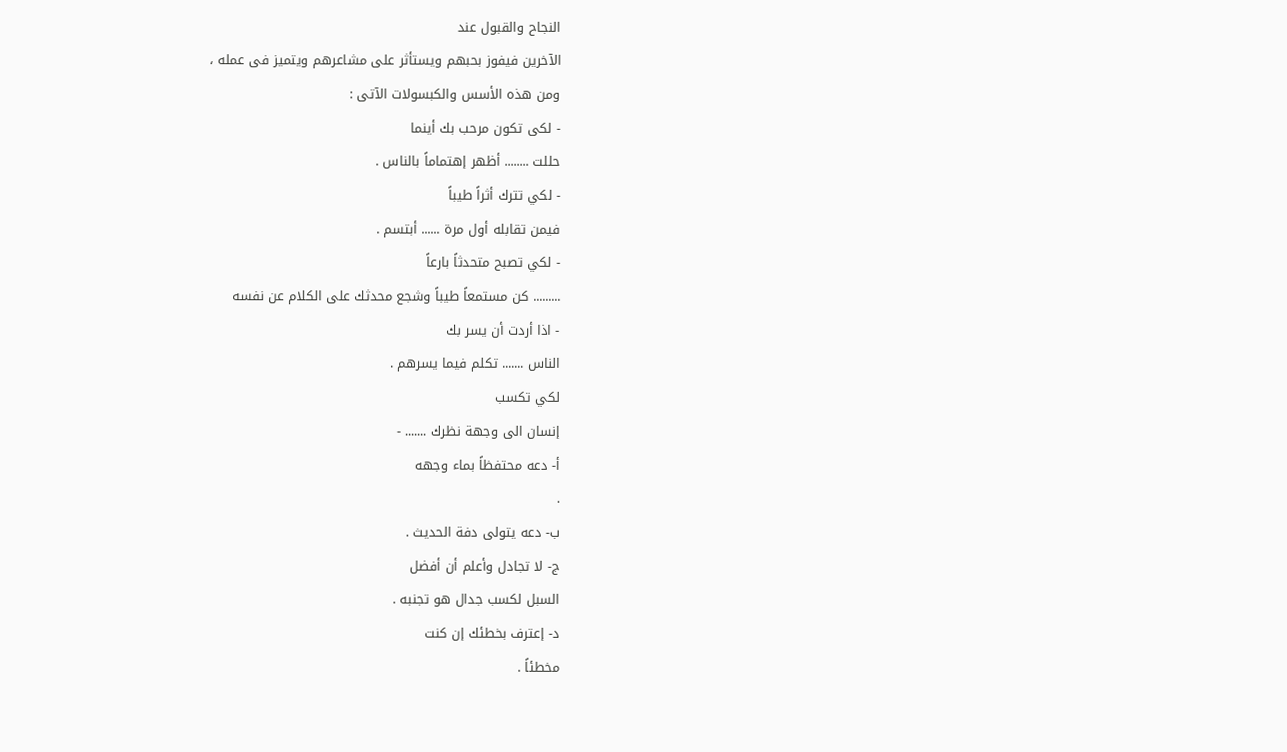النجاح والقبول عند
الآخرين فيفوز بحبهم ويستأثر على مشاعرهم ويتميز فى عمله ،
ومن هذه الأسس والكبسولات الآتى :
- لكى تكون مرحب بك أينما
حللت ........ أظهر إهتماماً بالناس .
- لكي تترك أثراً طيباً
فيمن تقابله أول مرة ...... أبتسم .
- لكي تصبح متحدثاً بارعاً
......... كن مستمعاً طيباً وشجع محدثك على الكلام عن نفسه
- اذا أردت أن يسر بك
الناس ....... تكلم فيما يسرهم .
لكي تكسب
إنسان الى وجهة نظرك ....... -
أ- دعه محتفظاً بماء وجهه
.
ب- دعه يتولى دفة الحديث .
ج- لا تجادل وأعلم أن أفضل
السبل لكسب جدال هو تجنبه .
د- إعترف بخطئك إن كنت
مخطئاً .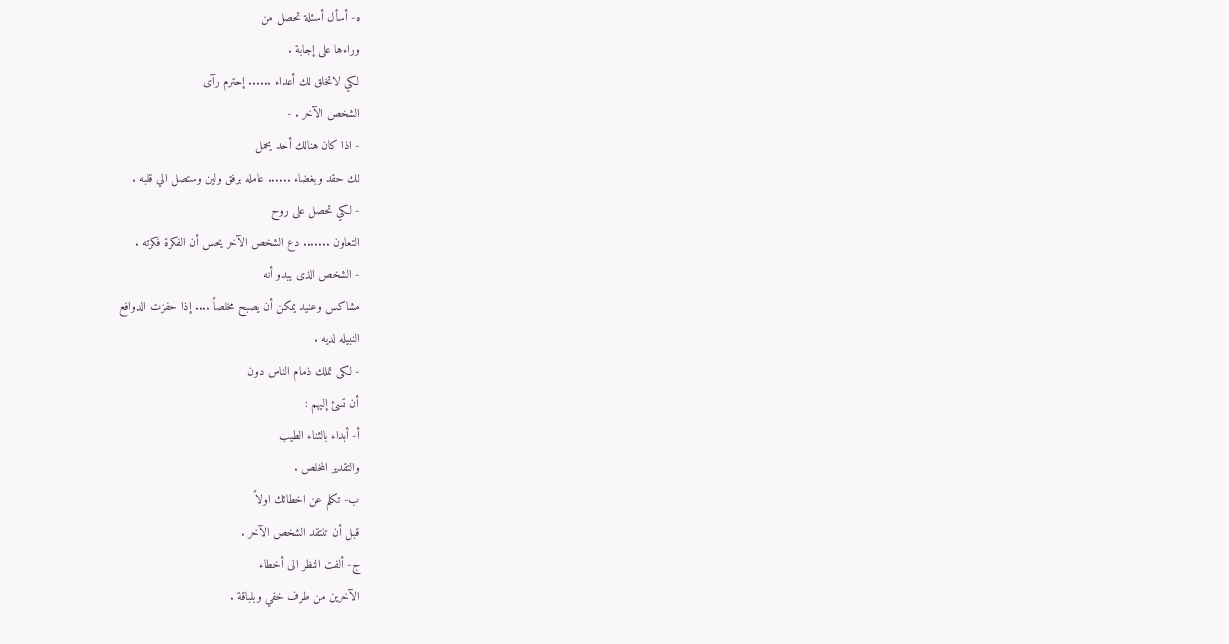ه- أسأل أسئلة تحصل من
وراءها على إجابة .
لكي لاتخلق لك أعداء ...... إحترم رآى
الشخص الآخر . -
- اذا كان هنالك أحد يحمل
لك حقد وبغضاء ...... عامله برفق ولين وستصل الي قلبه .
- لكي تحصل على روح
التعاون ....... دع الشخص الآخر يحس أن الفكرة فكرته .
- الشخص الذى يبدو أنه
مشاكس وعنيد يمكن أن يصبح مخلصاً .... إذا حفزت الدوافع
النبيله لديه .
- لكى تملك ذمام الناس دون
أن تسئ إليهم :
أ- أبداء بالثناء الطيب
والتقدير المخلص .
ب- تكلم عن اخطائك اولاً
قبل أن تنتقد الشخص الآخر .
ج- ألفت النظر الى أخطاء
الآخرين من طرف خفي وبلباقة .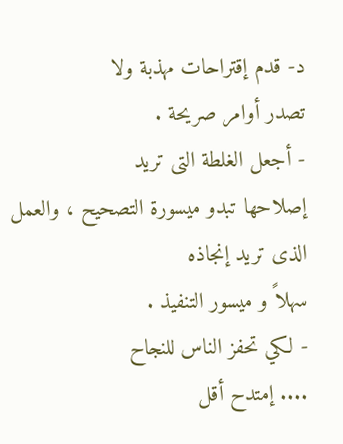د- قدم إقتراحات مهذبة ولا
تصدر أوامر صريحة .
- أجعل الغلطة التى تريد
إصلاحها تبدو ميسورة التصحيح ، والعمل الذى تريد إنجاذه
سهلاً و ميسور التنفيذ .
- لكي تحفز الناس للنجاح
.... إمتدح أقل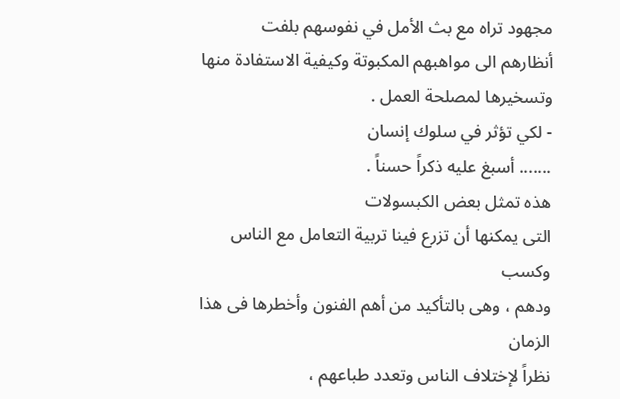مجهود تراه مع بث الأمل في نفوسهم بلفت
أنظارهم الى مواهبهم المكبوتة وكيفية الاستفادة منها
وتسخيرها لمصلحة العمل .
- لكي تؤثر في سلوك إنسان
....... أسبغ عليه ذكراً حسناً .
هذه تمثل بعض الكبسولات
التى يمكنها أن تزرع فينا تربية التعامل مع الناس وكسب
ودهم ، وهى بالتأكيد من أهم الفنون وأخطرها فى هذا الزمان
نظراً لإختلاف الناس وتعدد طباعهم ،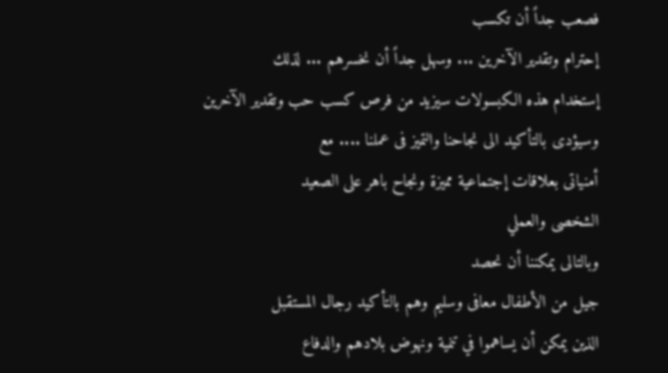فصعب جداً أن تكسب
إحترام وتقدير الآخرين ... وسهل جداً أن نخسرهم ... لذلك
إستخدام هذه الكبسولات سيزيد من فرص كسب حب وتقدير الآخرين
وسيؤدى بالتأكيد الى نجاحنا والتميز فى عملنا .... مع
أمنياتى بعلاقات إجتماعية مميزة ونجاح باهر على الصعيد
الشخصى والعملي
وبالتالى يمكننا أن نحصد
جيل من الأطفال معافى وسليم وهم بالتأكيد رجال المستقبل
الذين يمكن أن يساهموا في تنمية ونهوض بلادهم والدفاع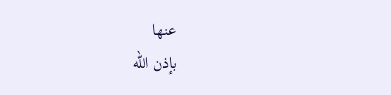عنها
بإذن الله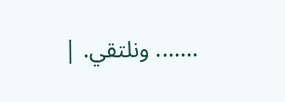....... ونلتقي. |